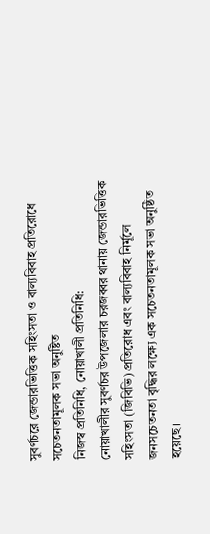সুবর্ণচরে জেন্ডারভিত্তিক সহিংসতা ও বাল্যবিবাহ প্রতিরোধে সচেতনতামূলক সভা অনুষ্টিত
নিজস্ব প্রতিনিধি, নোয়াখালী প্রতিনিধি:
নোয়াখালীর সুবর্ণচর উপজেলার চরজব্বর থানায় জেন্ডারভিত্তিক সহিংসতা (জিবিভি) প্রতিরোধ এবং বাল্যবিবাহ নির্মূলে জনসচেতনতা বৃদ্ধির লক্ষ্যে এক সচেতনতামূলক সভা অনুষ্ঠিত হয়েছে।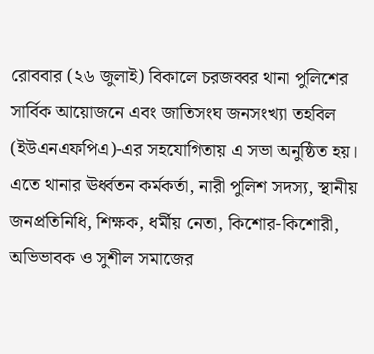রোববার (২৬ জুলাই) বিকালে চরজব্বর থানা পুলিশের সার্বিক আয়োজনে এবং জাতিসংঘ জনসংখ্যা তহবিল (ইউএনএফপিএ)-এর সহযোগিতায় এ সভা অনুষ্ঠিত হয়। এতে থানার ঊর্ধ্বতন কর্মকর্তা, নারী পুলিশ সদস্য, স্থানীয় জনপ্রতিনিধি, শিক্ষক, ধর্মীয় নেতা, কিশোর-কিশোরী, অভিভাবক ও সুশীল সমাজের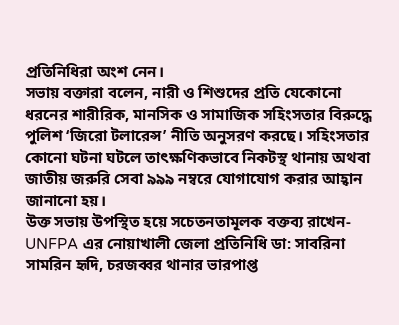প্রতিনিধিরা অংশ নেন।
সভায় বক্তারা বলেন, নারী ও শিশুদের প্রতি যেকোনো ধরনের শারীরিক, মানসিক ও সামাজিক সহিংসতার বিরুদ্ধে পুলিশ ‘জিরো টলারেন্স’ নীতি অনুসরণ করছে। সহিংসতার কোনো ঘটনা ঘটলে তাৎক্ষণিকভাবে নিকটস্থ থানায় অথবা জাতীয় জরুরি সেবা ৯৯৯ নম্বরে যোগাযোগ করার আহ্বান জানানো হয়।
উক্ত সভায় উপস্থিত হয়ে সচেতনতামূলক বক্তব্য রাখেন- UNFPA এর নোয়াখালী জেলা প্রতিনিধি ডা: সাবরিনা সামরিন হৃদি, চরজব্বর থানার ভারপাপ্ত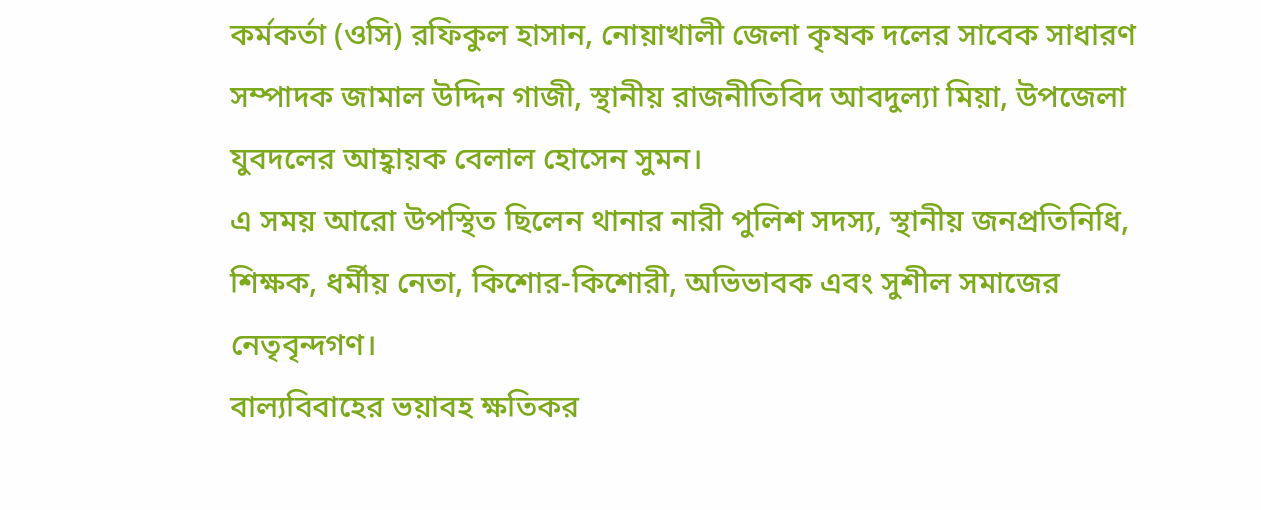কর্মকর্তা (ওসি) রফিকুল হাসান, নোয়াখালী জেলা কৃষক দলের সাবেক সাধারণ সম্পাদক জামাল উদ্দিন গাজী, স্থানীয় রাজনীতিবিদ আবদুল্যা মিয়া, উপজেলা যুবদলের আহ্বায়ক বেলাল হোসেন সুমন।
এ সময় আরো উপস্থিত ছিলেন থানার নারী পুলিশ সদস্য, স্থানীয় জনপ্রতিনিধি, শিক্ষক, ধর্মীয় নেতা, কিশোর-কিশোরী, অভিভাবক এবং সুশীল সমাজের নেতৃবৃন্দগণ।
বাল্যবিবাহের ভয়াবহ ক্ষতিকর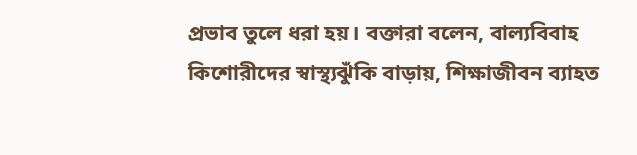প্রভাব তুলে ধরা হয়। বক্তারা বলেন, বাল্যবিবাহ কিশোরীদের স্বাস্থ্যঝুঁকি বাড়ায়, শিক্ষাজীবন ব্যাহত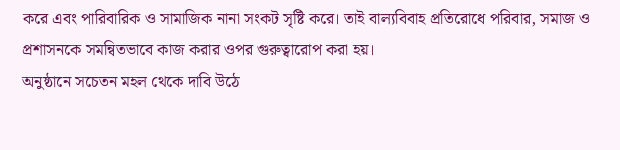করে এবং পারিবারিক ও সামাজিক নানা সংকট সৃষ্টি করে। তাই বাল্যবিবাহ প্রতিরোধে পরিবার, সমাজ ও প্রশাসনকে সমন্বিতভাবে কাজ করার ওপর গুরুত্বারোপ করা হয়।
অনুষ্ঠানে সচেতন মহল থেকে দাবি উঠে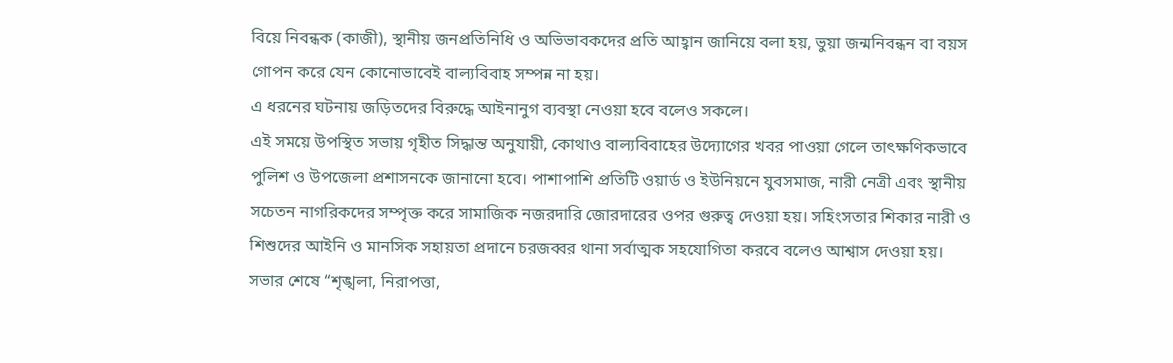বিয়ে নিবন্ধক (কাজী), স্থানীয় জনপ্রতিনিধি ও অভিভাবকদের প্রতি আহ্বান জানিয়ে বলা হয়, ভুয়া জন্মনিবন্ধন বা বয়স গোপন করে যেন কোনোভাবেই বাল্যবিবাহ সম্পন্ন না হয়।
এ ধরনের ঘটনায় জড়িতদের বিরুদ্ধে আইনানুগ ব্যবস্থা নেওয়া হবে বলেও সকলে।
এই সময়ে উপস্থিত সভায় গৃহীত সিদ্ধান্ত অনুযায়ী, কোথাও বাল্যবিবাহের উদ্যোগের খবর পাওয়া গেলে তাৎক্ষণিকভাবে পুলিশ ও উপজেলা প্রশাসনকে জানানো হবে। পাশাপাশি প্রতিটি ওয়ার্ড ও ইউনিয়নে যুবসমাজ, নারী নেত্রী এবং স্থানীয় সচেতন নাগরিকদের সম্পৃক্ত করে সামাজিক নজরদারি জোরদারের ওপর গুরুত্ব দেওয়া হয়। সহিংসতার শিকার নারী ও শিশুদের আইনি ও মানসিক সহায়তা প্রদানে চরজব্বর থানা সর্বাত্মক সহযোগিতা করবে বলেও আশ্বাস দেওয়া হয়।
সভার শেষে “শৃঙ্খলা, নিরাপত্তা,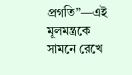প্রগতি”—এই মূলমন্ত্রকে সামনে রেখে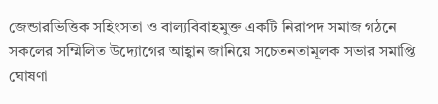জেন্ডারভিত্তিক সহিংসতা ও বাল্যবিবাহমুক্ত একটি নিরাপদ সমাজ গঠনে সকলের সম্মিলিত উদ্যোগের আহ্বান জানিয়ে সচেতনতামূলক সভার সমাপ্তি ঘোষণা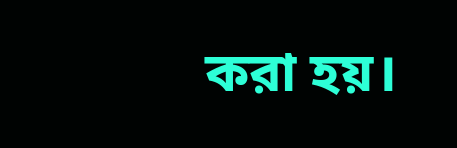করা হয়।